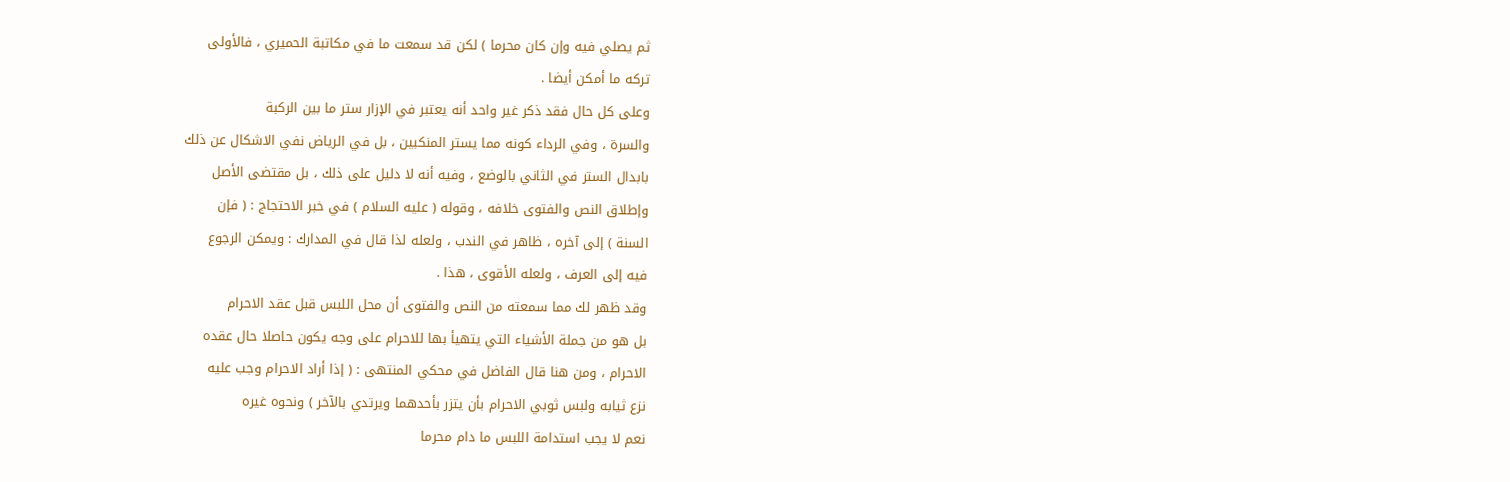ثم يصلي فيه وإن كان محرما ) لكن قد سمعت ما في مكاتبة الحميري ، فالأولى
تركه ما أمكن أيضا .
وعلى كل حال فقد ذكر غير واحد أنه يعتبر في الإزار ستر ما بين الركبة
والسرة ، وفي الرداء كونه مما يستر المنكبين ، بل في الرياض نفي الاشكال عن ذلك
بابدال الستر في الثاني بالوضع ، وفيه أنه لا دليل على ذلك ، بل مقتضى الأصل
وإطلاق النص والفتوى خلافه ، وقوله ( عليه السلام ) في خبر الاحتجاج : ( فإن
السنة ) إلى آخره ، ظاهر في الندب ، ولعله لذا قال في المدارك : ويمكن الرجوع
فيه إلى العرف ، ولعله الأقوى ، هذا .
وقد ظهر لك مما سمعته من النص والفتوى أن محل اللبس قبل عقد الاحرام
بل هو من جملة الأشياء التي يتهيأ بها للاحرام على وجه يكون حاصلا حال عقده
الاحرام ، ومن هنا قال الفاضل في محكي المنتهى : ( إذا أراد الاحرام وجب عليه
نزع ثيابه ولبس ثوبي الاحرام بأن يتزر بأحدهما ويرتدي بالآخر ) ونحوه غيره
نعم لا يجب استدامة اللبس ما دام محرما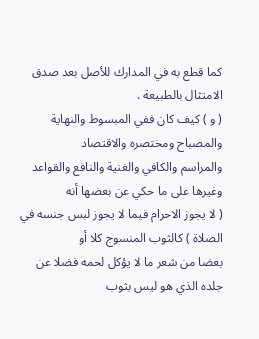كما قطع به في المدارك للأصل بعد صدق
الامتثال بالطبيعة .
( و ) كيف كان ففي المبسوط والنهاية والمصباح ومختصره والاقتصاد
والمراسم والكافي والغنية والنافع والقواعد وغيرها على ما حكي عن بعضها أنه
( لا يجوز الاحرام فيما لا يجوز لبس جنسه في الصلاة ) كالثوب المنسوج كلا أو
بعضا من شعر ما لا يؤكل لحمه فضلا عن جلده الذي هو ليس بثوب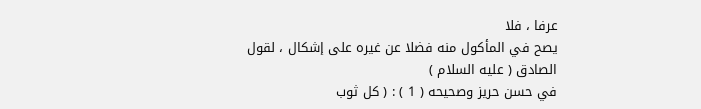عرفا ، فلا
يصح في المأكول منه فضلا عن غيره على إشكال ، لقول الصادق ( عليه السلام )
في حسن حريز وصحيحه ( 1 ) : ( كل ثوب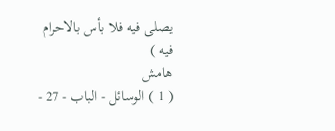يصلى فيه فلا بأس بالاحرام فيه )
هامش
( 1 ) الوسائل - الباب - 27 -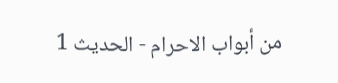من أبواب الاحرام - الحديث 1